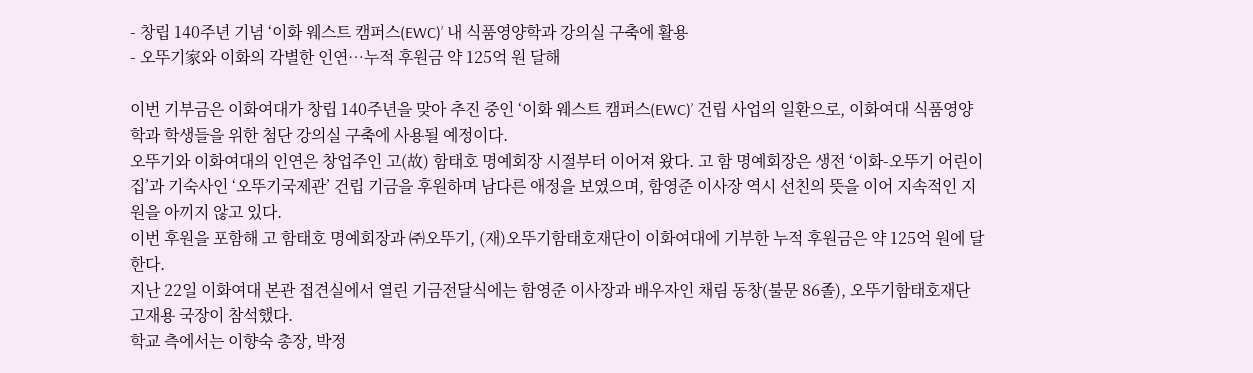- 창립 140주년 기념 ‘이화 웨스트 캠퍼스(EWC)’ 내 식품영양학과 강의실 구축에 활용
- 오뚜기家와 이화의 각별한 인연…누적 후원금 약 125억 원 달해

이번 기부금은 이화여대가 창립 140주년을 맞아 추진 중인 ‘이화 웨스트 캠퍼스(EWC)’ 건립 사업의 일환으로, 이화여대 식품영양학과 학생들을 위한 첨단 강의실 구축에 사용될 예정이다.
오뚜기와 이화여대의 인연은 창업주인 고(故) 함태호 명예회장 시절부터 이어져 왔다. 고 함 명예회장은 생전 ‘이화-오뚜기 어린이집’과 기숙사인 ‘오뚜기국제관’ 건립 기금을 후원하며 남다른 애정을 보였으며, 함영준 이사장 역시 선친의 뜻을 이어 지속적인 지원을 아끼지 않고 있다.
이번 후원을 포함해 고 함태호 명예회장과 ㈜오뚜기, (재)오뚜기함태호재단이 이화여대에 기부한 누적 후원금은 약 125억 원에 달한다.
지난 22일 이화여대 본관 접견실에서 열린 기금전달식에는 함영준 이사장과 배우자인 채림 동창(불문 86졸), 오뚜기함태호재단 고재용 국장이 참석했다.
학교 측에서는 이향숙 총장, 박정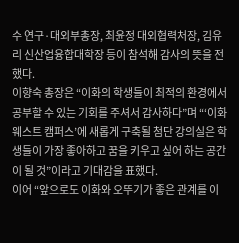수 연구·대외부총장, 최윤정 대외협력처장, 김유리 신산업융합대학장 등이 참석해 감사의 뜻을 전했다.
이향숙 총장은 “이화의 학생들이 최적의 환경에서 공부할 수 있는 기회를 주셔서 감사하다”며 “‘이화 웨스트 캠퍼스’에 새롭게 구축될 첨단 강의실은 학생들이 가장 좋아하고 꿈을 키우고 싶어 하는 공간이 될 것”이라고 기대감을 표했다.
이어 “앞으로도 이화와 오뚜기가 좋은 관계를 이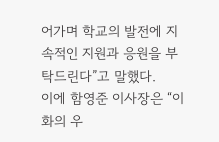어가며 학교의 발전에 지속적인 지원과 응원을 부탁드린다”고 말했다.
이에 함영준 이사장은 “이화의 우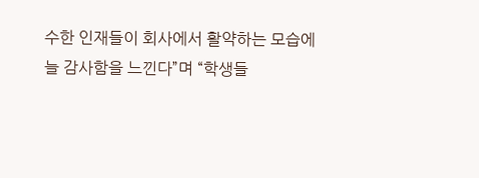수한 인재들이 회사에서 활약하는 모습에 늘 감사함을 느낀다”며 “학생들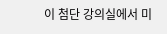이 첨단 강의실에서 미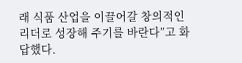래 식품 산업을 이끌어갈 창의적인 리더로 성장해 주기를 바란다”고 화답했다.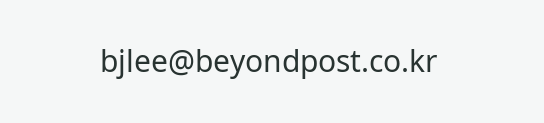bjlee@beyondpost.co.kr